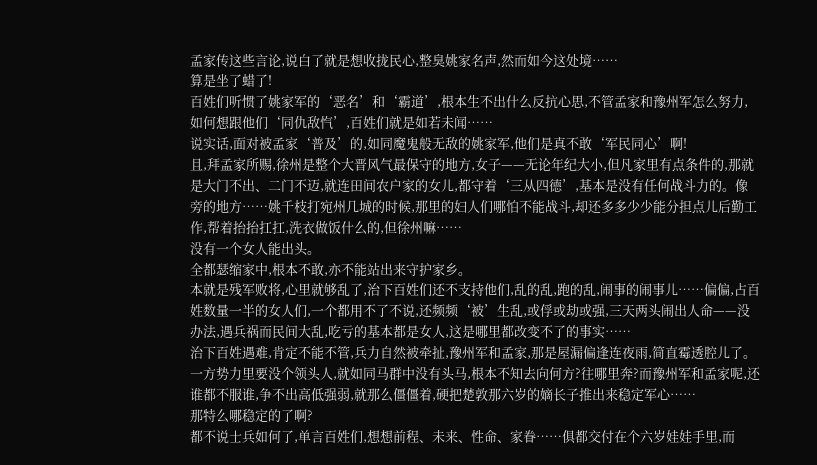孟家传这些言论,说白了就是想收拢民心,整臭姚家名声,然而如今这处境……
算是坐了蜡了!
百姓们听惯了姚家军的‘恶名’和‘霸道’,根本生不出什么反抗心思,不管孟家和豫州军怎么努力,如何想跟他们‘同仇敌忾’,百姓们就是如若未闻……
说实话,面对被孟家‘普及’的,如同魔鬼般无敌的姚家军,他们是真不敢‘军民同心’啊!
且,拜孟家所赐,徐州是整个大晋风气最保守的地方,女子——无论年纪大小,但凡家里有点条件的,那就是大门不出、二门不迈,就连田间农户家的女儿,都守着‘三从四德’,基本是没有任何战斗力的。像旁的地方……姚千枝打宛州几城的时候,那里的妇人们哪怕不能战斗,却还多多少少能分担点儿后勤工作,帮着抬抬扛扛,洗衣做饭什么的,但徐州嘛……
没有一个女人能出头。
全都瑟缩家中,根本不敢,亦不能站出来守护家乡。
本就是残军败将,心里就够乱了,治下百姓们还不支持他们,乱的乱,跑的乱,闹事的闹事儿……偏偏,占百姓数量一半的女人们,一个都用不了不说,还频频‘被’生乱,或俘或劫或强,三天两头闹出人命——没办法,遇兵祸而民间大乱,吃亏的基本都是女人,这是哪里都改变不了的事实……
治下百姓遇难,肯定不能不管,兵力自然被牵扯,豫州军和孟家,那是屋漏偏逢连夜雨,简直霉透腔儿了。
一方势力里要没个领头人,就如同马群中没有头马,根本不知去向何方?往哪里奔?而豫州军和孟家呢,还谁都不服谁,争不出高低强弱,就那么僵僵着,硬把楚敦那六岁的嫡长子推出来稳定军心……
那特么哪稳定的了啊?
都不说士兵如何了,单言百姓们,想想前程、未来、性命、家眷……俱都交付在个六岁娃娃手里,而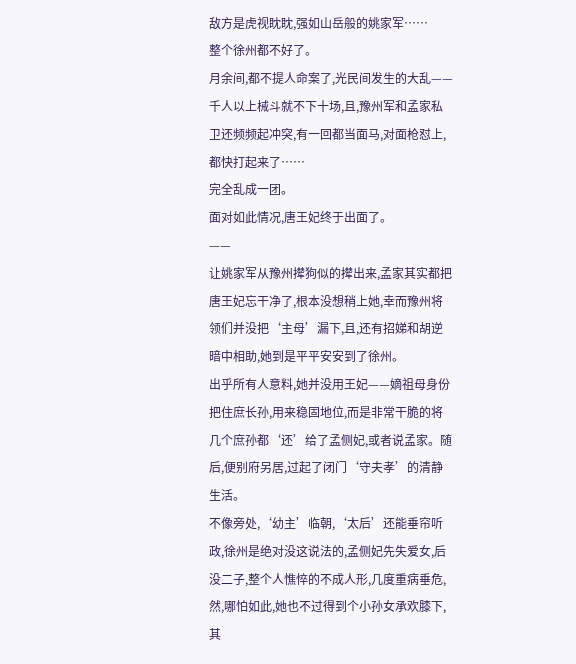敌方是虎视眈眈,强如山岳般的姚家军……
整个徐州都不好了。
月余间,都不提人命案了,光民间发生的大乱——千人以上械斗就不下十场,且,豫州军和孟家私卫还频频起冲突,有一回都当面马,对面枪怼上,都快打起来了……
完全乱成一团。
面对如此情况,唐王妃终于出面了。
——
让姚家军从豫州撵狗似的撵出来,孟家其实都把唐王妃忘干净了,根本没想稍上她,幸而豫州将领们并没把‘主母’漏下,且,还有招娣和胡逆暗中相助,她到是平平安安到了徐州。
出乎所有人意料,她并没用王妃——嫡祖母身份把住庶长孙,用来稳固地位,而是非常干脆的将几个庶孙都‘还’给了孟侧妃,或者说孟家。随后,便别府另居,过起了闭门‘守夫孝’的清静生活。
不像旁处,‘幼主’临朝,‘太后’还能垂帘听政,徐州是绝对没这说法的,孟侧妃先失爱女,后没二子,整个人憔悴的不成人形,几度重病垂危,然,哪怕如此,她也不过得到个小孙女承欢膝下,其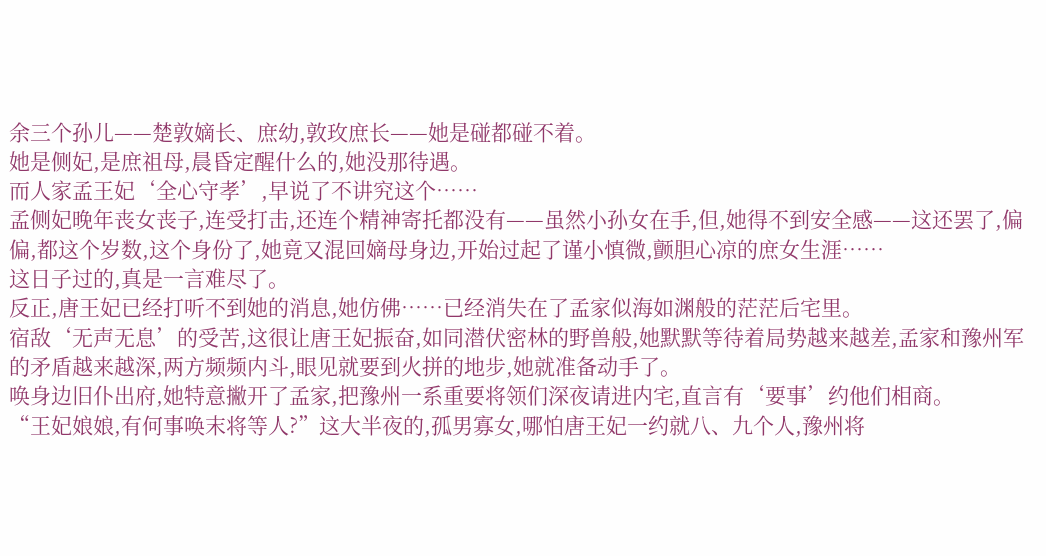余三个孙儿——楚敦嫡长、庶幼,敦玫庶长——她是碰都碰不着。
她是侧妃,是庶祖母,晨昏定醒什么的,她没那待遇。
而人家孟王妃‘全心守孝’,早说了不讲究这个……
孟侧妃晚年丧女丧子,连受打击,还连个精神寄托都没有——虽然小孙女在手,但,她得不到安全感——这还罢了,偏偏,都这个岁数,这个身份了,她竟又混回嫡母身边,开始过起了谨小慎微,颤胆心凉的庶女生涯……
这日子过的,真是一言难尽了。
反正,唐王妃已经打听不到她的消息,她仿佛……已经消失在了孟家似海如渊般的茫茫后宅里。
宿敌‘无声无息’的受苦,这很让唐王妃振奋,如同潜伏密林的野兽般,她默默等待着局势越来越差,孟家和豫州军的矛盾越来越深,两方频频内斗,眼见就要到火拼的地步,她就准备动手了。
唤身边旧仆出府,她特意撇开了孟家,把豫州一系重要将领们深夜请进内宅,直言有‘要事’约他们相商。
“王妃娘娘,有何事唤末将等人?”这大半夜的,孤男寡女,哪怕唐王妃一约就八、九个人,豫州将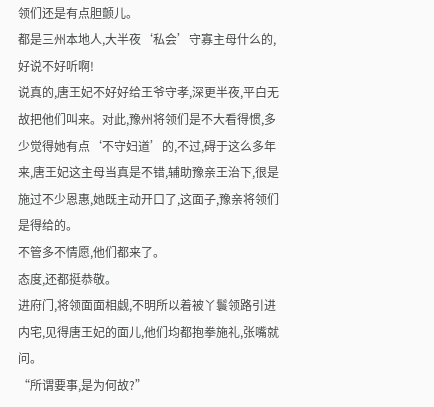领们还是有点胆颤儿。
都是三州本地人,大半夜‘私会’守寡主母什么的,好说不好听啊!
说真的,唐王妃不好好给王爷守孝,深更半夜,平白无故把他们叫来。对此,豫州将领们是不大看得惯,多少觉得她有点‘不守妇道’的,不过,碍于这么多年来,唐王妃这主母当真是不错,辅助豫亲王治下,很是施过不少恩惠,她既主动开口了,这面子,豫亲将领们是得给的。
不管多不情愿,他们都来了。
态度,还都挺恭敬。
进府门,将领面面相觑,不明所以着被丫鬟领路引进内宅,见得唐王妃的面儿,他们均都抱拳施礼,张嘴就问。
“所谓要事,是为何故?”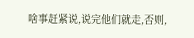啥事赶紧说,说完他们就走,否则,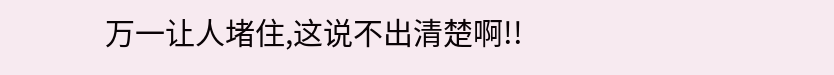万一让人堵住,这说不出清楚啊!!